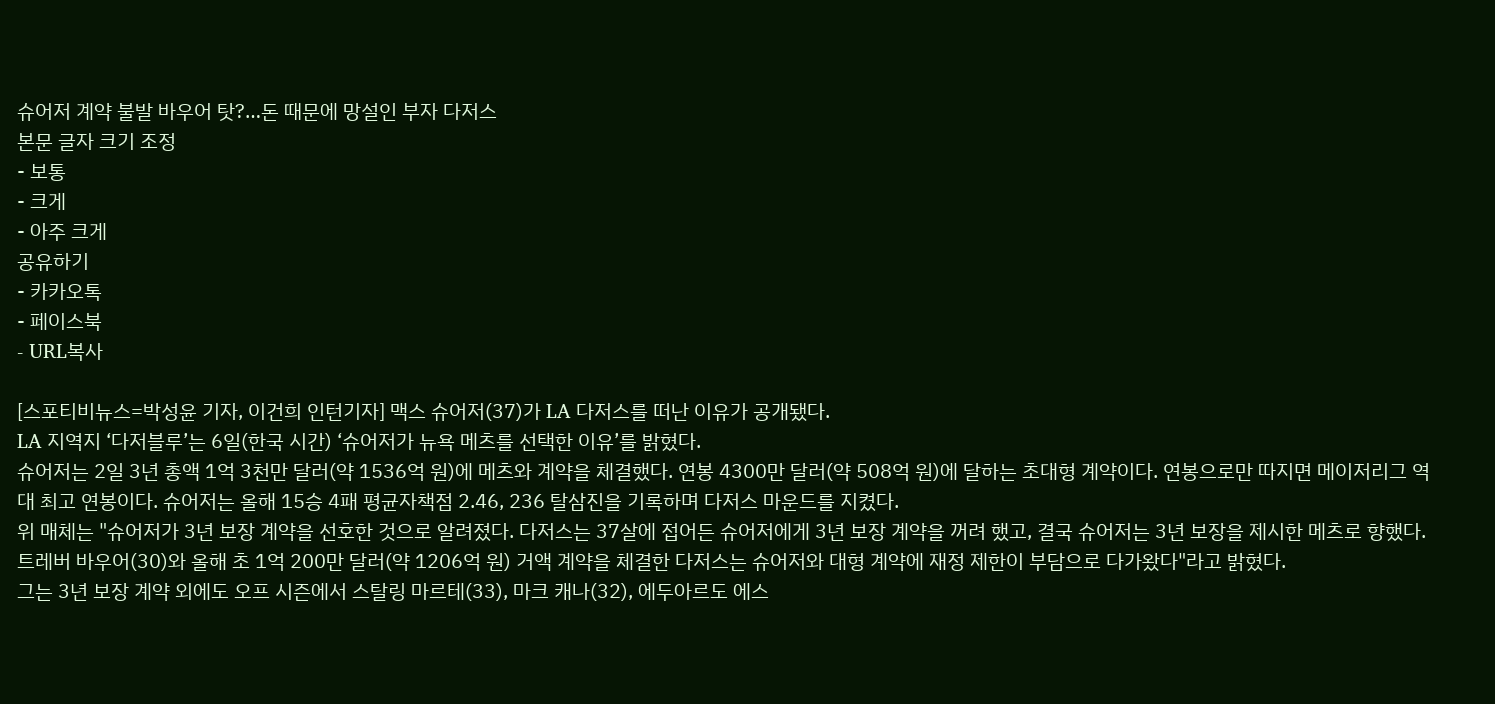슈어저 계약 불발 바우어 탓?…돈 때문에 망설인 부자 다저스
본문 글자 크기 조정
- 보통
- 크게
- 아주 크게
공유하기
- 카카오톡
- 페이스북
- URL복사

[스포티비뉴스=박성윤 기자, 이건희 인턴기자] 맥스 슈어저(37)가 LA 다저스를 떠난 이유가 공개됐다.
LA 지역지 ‘다저블루’는 6일(한국 시간) ‘슈어저가 뉴욕 메츠를 선택한 이유’를 밝혔다.
슈어저는 2일 3년 총액 1억 3천만 달러(약 1536억 원)에 메츠와 계약을 체결했다. 연봉 4300만 달러(약 508억 원)에 달하는 초대형 계약이다. 연봉으로만 따지면 메이저리그 역대 최고 연봉이다. 슈어저는 올해 15승 4패 평균자책점 2.46, 236 탈삼진을 기록하며 다저스 마운드를 지켰다.
위 매체는 "슈어저가 3년 보장 계약을 선호한 것으로 알려졌다. 다저스는 37살에 접어든 슈어저에게 3년 보장 계약을 꺼려 했고, 결국 슈어저는 3년 보장을 제시한 메츠로 향했다. 트레버 바우어(30)와 올해 초 1억 200만 달러(약 1206억 원) 거액 계약을 체결한 다저스는 슈어저와 대형 계약에 재정 제한이 부담으로 다가왔다"라고 밝혔다.
그는 3년 보장 계약 외에도 오프 시즌에서 스탈링 마르테(33), 마크 캐나(32), 에두아르도 에스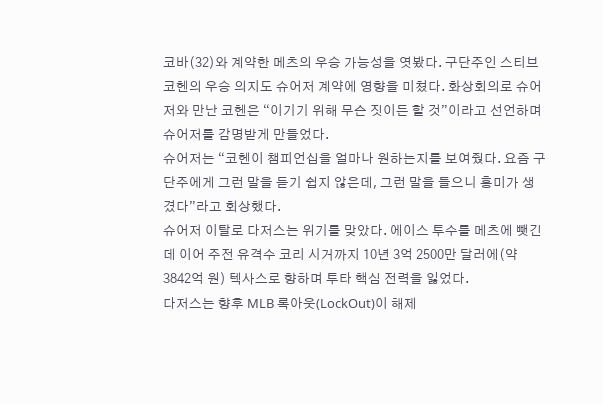코바(32)와 계약한 메츠의 우승 가능성을 엿봤다. 구단주인 스티브 코헨의 우승 의지도 슈어저 계약에 영향을 미쳤다. 화상회의로 슈어저와 만난 코헨은 “이기기 위해 무슨 짓이든 할 것”이라고 선언하며 슈어저를 감명받게 만들었다.
슈어저는 “코헨이 챔피언십을 얼마나 원하는지를 보여줬다. 요즘 구단주에게 그런 말을 듣기 쉽지 않은데, 그런 말을 들으니 흥미가 생겼다”라고 회상했다.
슈어저 이탈로 다저스는 위기를 맞았다. 에이스 투수를 메츠에 뺏긴 데 이어 주전 유격수 코리 시거까지 10년 3억 2500만 달러에(약 3842억 원) 텍사스로 향하며 투타 핵심 전력을 잃었다.
다저스는 향후 MLB 록아웃(LockOut)이 해제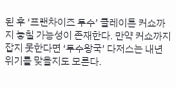된 후 ‘프랜차이즈 투수’ 클레이튼 커쇼까지 놓칠 가능성이 존재한다. 만약 커쇼까지 잡지 못한다면 ‘투수왕국’ 다저스는 내년 위기를 맞을지도 모른다.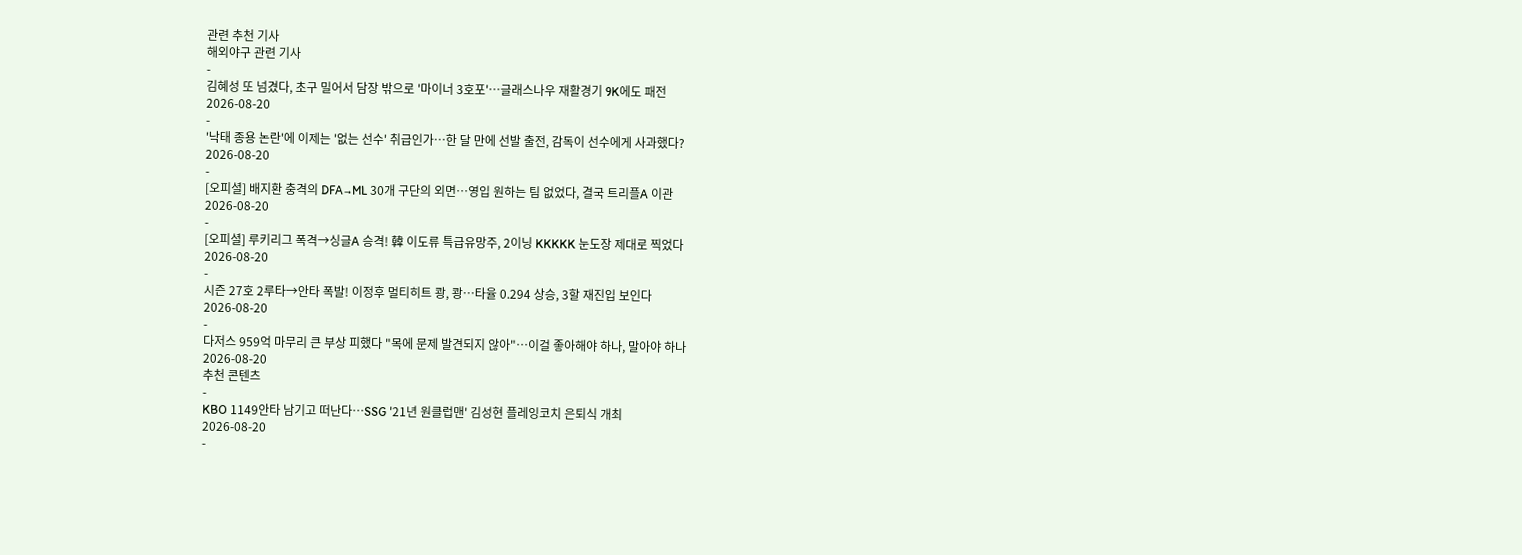관련 추천 기사
해외야구 관련 기사
-
김혜성 또 넘겼다, 초구 밀어서 담장 밖으로 '마이너 3호포'…글래스나우 재활경기 9K에도 패전
2026-08-20
-
'낙태 종용 논란'에 이제는 '없는 선수' 취급인가…한 달 만에 선발 출전, 감독이 선수에게 사과했다?
2026-08-20
-
[오피셜] 배지환 충격의 DFA→ML 30개 구단의 외면…영입 원하는 팀 없었다, 결국 트리플A 이관
2026-08-20
-
[오피셜] 루키리그 폭격→싱글A 승격! 韓 이도류 특급유망주, 2이닝 KKKKK 눈도장 제대로 찍었다
2026-08-20
-
시즌 27호 2루타→안타 폭발! 이정후 멀티히트 쾅, 쾅…타율 0.294 상승, 3할 재진입 보인다
2026-08-20
-
다저스 959억 마무리 큰 부상 피했다 "목에 문제 발견되지 않아"…이걸 좋아해야 하나, 말아야 하나
2026-08-20
추천 콘텐츠
-
KBO 1149안타 남기고 떠난다…SSG '21년 원클럽맨' 김성현 플레잉코치 은퇴식 개최
2026-08-20
-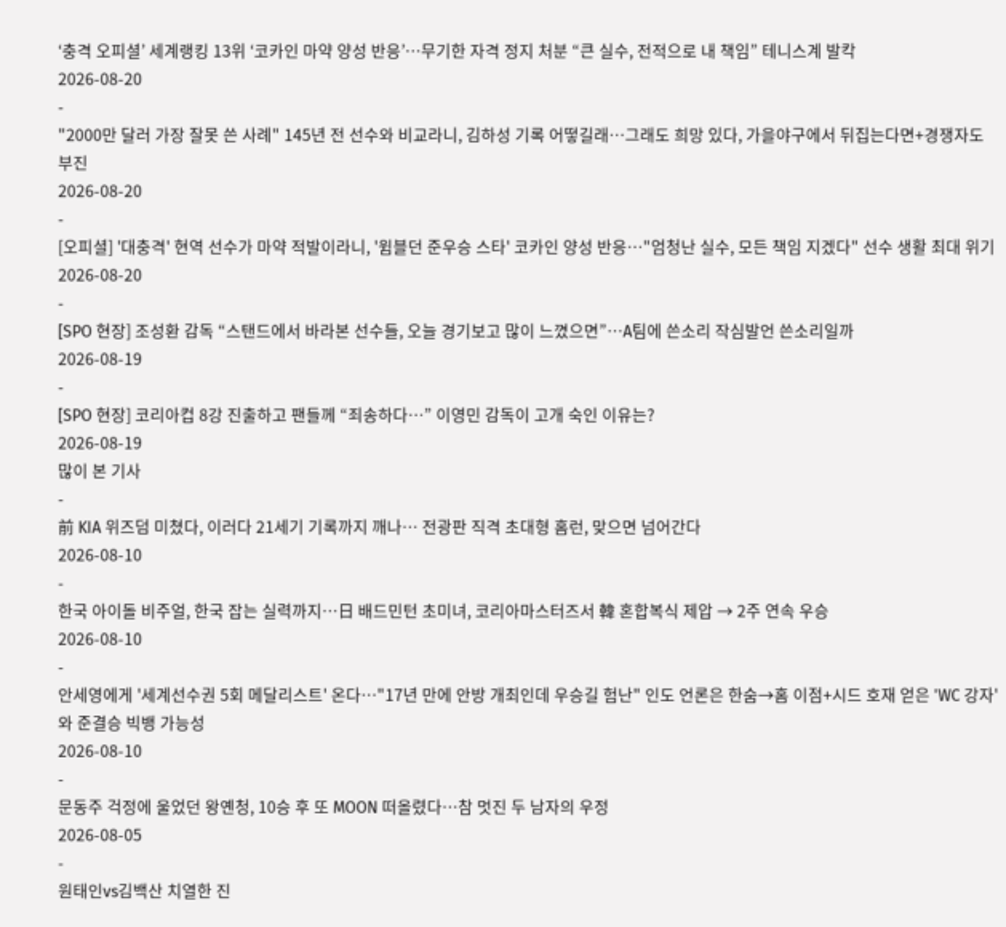‘충격 오피셜’ 세계랭킹 13위 ‘코카인 마약 양성 반응’…무기한 자격 정지 처분 “큰 실수, 전적으로 내 책임” 테니스계 발칵
2026-08-20
-
"2000만 달러 가장 잘못 쓴 사례" 145년 전 선수와 비교라니, 김하성 기록 어떻길래…그래도 희망 있다, 가을야구에서 뒤집는다면+경쟁자도 부진
2026-08-20
-
[오피셜] '대충격' 현역 선수가 마약 적발이라니, '윔블던 준우승 스타' 코카인 양성 반응…"엄청난 실수, 모든 책임 지겠다" 선수 생활 최대 위기
2026-08-20
-
[SPO 현장] 조성환 감독 “스탠드에서 바라본 선수들, 오늘 경기보고 많이 느꼈으면”…A팀에 쓴소리 작심발언 쓴소리일까
2026-08-19
-
[SPO 현장] 코리아컵 8강 진출하고 팬들께 “죄송하다…” 이영민 감독이 고개 숙인 이유는?
2026-08-19
많이 본 기사
-
前 KIA 위즈덤 미쳤다, 이러다 21세기 기록까지 깨나… 전광판 직격 초대형 홈런, 맞으면 넘어간다
2026-08-10
-
한국 아이돌 비주얼, 한국 잡는 실력까지…日 배드민턴 초미녀, 코리아마스터즈서 韓 혼합복식 제압 → 2주 연속 우승
2026-08-10
-
안세영에게 '세계선수권 5회 메달리스트' 온다…"17년 만에 안방 개최인데 우승길 험난" 인도 언론은 한숨→홈 이점+시드 호재 얻은 'WC 강자'와 준결승 빅뱅 가능성
2026-08-10
-
문동주 걱정에 울었던 왕옌청, 10승 후 또 MOON 떠올렸다…참 멋진 두 남자의 우정
2026-08-05
-
원태인vs김백산 치열한 진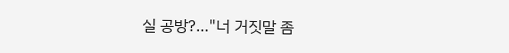실 공방?…"너 거짓말 좀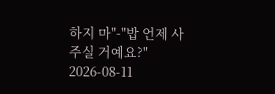하지 마"-"밥 언제 사주실 거예요?"
2026-08-11